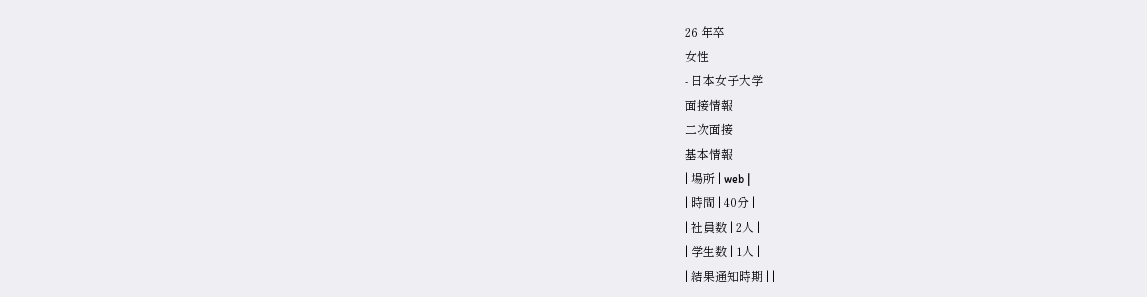26 年卒
女性
- 日本女子大学
面接情報
二次面接
基本情報
| 場所 | web |
| 時間 | 40分 |
| 社員数 | 2人 |
| 学生数 | 1人 |
| 結果通知時期 | |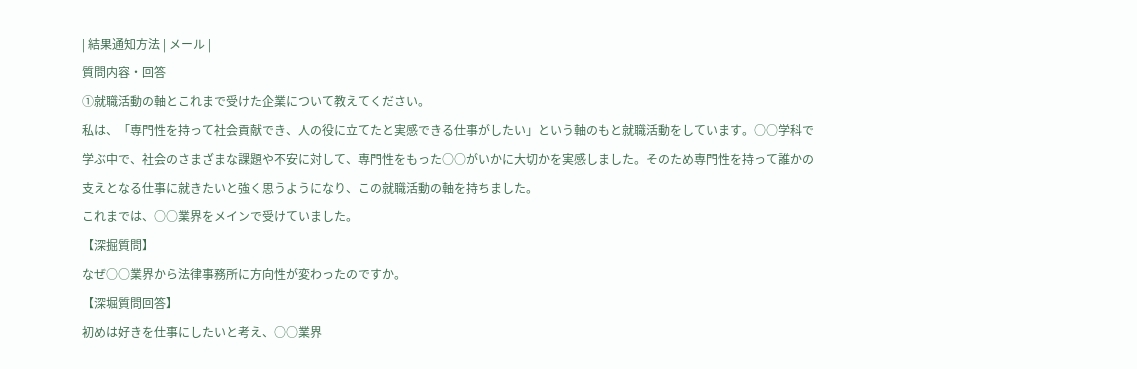| 結果通知方法 | メール |
質問内容・回答
①就職活動の軸とこれまで受けた企業について教えてください。
私は、「専門性を持って社会貢献でき、人の役に立てたと実感できる仕事がしたい」という軸のもと就職活動をしています。○○学科で学ぶ中で、社会のさまざまな課題や不安に対して、専門性をもった○○がいかに大切かを実感しました。そのため専門性を持って誰かの支えとなる仕事に就きたいと強く思うようになり、この就職活動の軸を持ちました。
これまでは、○○業界をメインで受けていました。
【深掘質問】
なぜ○○業界から法律事務所に方向性が変わったのですか。
【深堀質問回答】
初めは好きを仕事にしたいと考え、○○業界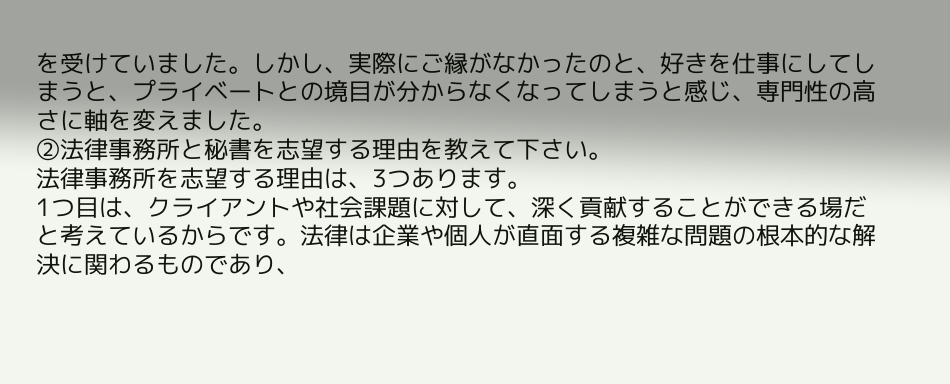を受けていました。しかし、実際にご縁がなかったのと、好きを仕事にしてしまうと、プライベートとの境目が分からなくなってしまうと感じ、専門性の高さに軸を変えました。
②法律事務所と秘書を志望する理由を教えて下さい。
法律事務所を志望する理由は、3つあります。
1つ目は、クライアントや社会課題に対して、深く貢献することができる場だと考えているからです。法律は企業や個人が直面する複雑な問題の根本的な解決に関わるものであり、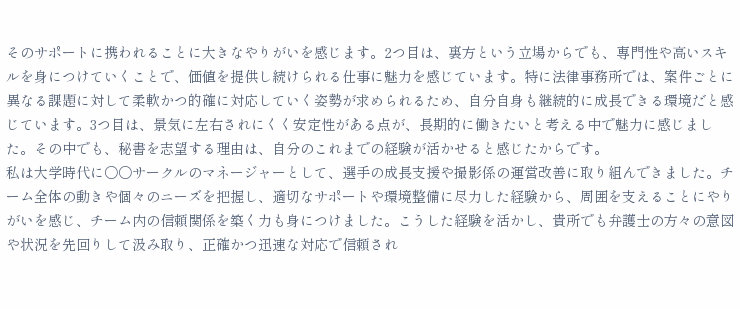そのサポートに携われることに大きなやりがいを感じます。2つ目は、裏方という立場からでも、専門性や高いスキルを身につけていくことで、価値を提供し続けられる仕事に魅力を感じています。特に法律事務所では、案件ごとに異なる課題に対して柔軟かつ的確に対応していく姿勢が求められるため、自分自身も継続的に成長できる環境だと感じています。3つ目は、景気に左右されにくく安定性がある点が、長期的に働きたいと考える中で魅力に感じました。その中でも、秘書を志望する理由は、自分のこれまでの経験が活かせると感じたからです。
私は大学時代に○○サークルのマネージャーとして、選手の成長支援や撮影係の運営改善に取り組んできました。チーム全体の動きや個々のニーズを把握し、適切なサポートや環境整備に尽力した経験から、周囲を支えることにやりがいを感じ、チーム内の信頼関係を築く力も身につけました。こうした経験を活かし、貴所でも弁護士の方々の意図や状況を先回りして汲み取り、正確かつ迅速な対応で信頼され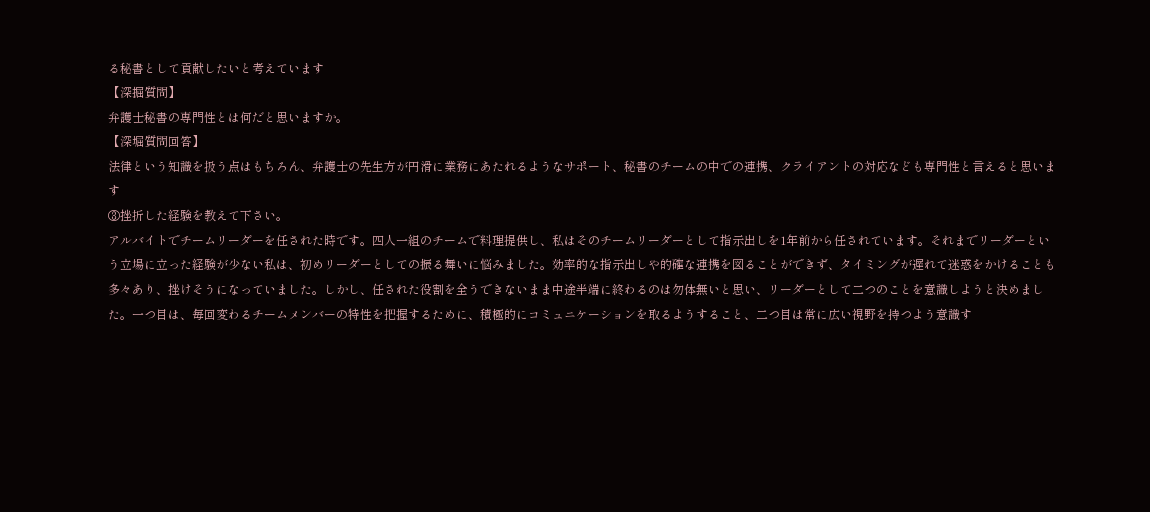る秘書として貢献したいと考えています
【深掘質問】
弁護士秘書の専門性とは何だと思いますか。
【深堀質問回答】
法律という知識を扱う点はもちろん、弁護士の先生方が円滑に業務にあたれるようなサポート、秘書のチームの中での連携、クライアントの対応なども専門性と言えると思います
③挫折した経験を教えて下さい。
アルバイトでチームリーダーを任された時です。四人一組のチームで料理提供し、私はそのチームリーダーとして指示出しを1年前から任されています。それまでリーダーという立場に立った経験が少ない私は、初めリーダーとしての振る舞いに悩みました。効率的な指示出しや的確な連携を図ることができず、タイミングが遅れて迷惑をかけることも多々あり、挫けそうになっていました。しかし、任された役割を全うできないまま中途半端に終わるのは勿体無いと思い、リーダーとして二つのことを意識しようと決めました。一つ目は、毎回変わるチームメンバーの特性を把握するために、積極的にコミュニケーションを取るようすること、二つ目は常に広い視野を持つよう意識す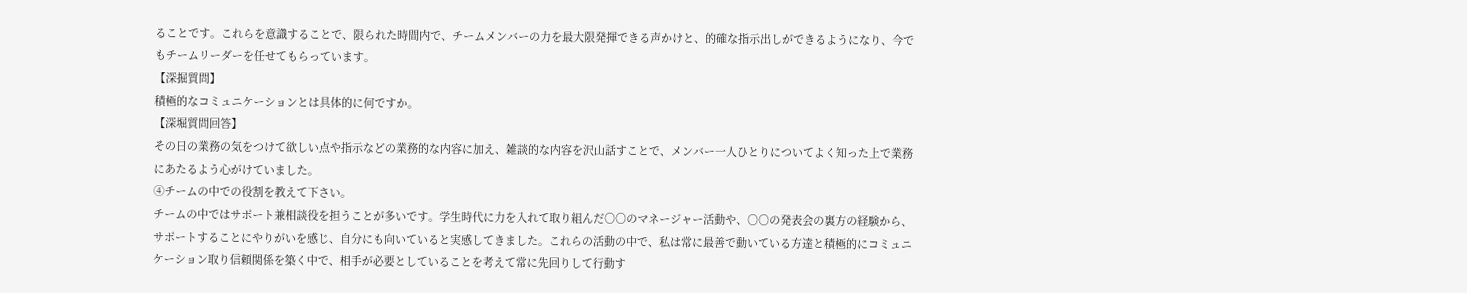ることです。これらを意識することで、限られた時間内で、チームメンバーの力を最大限発揮できる声かけと、的確な指示出しができるようになり、今でもチームリーダーを任せてもらっています。
【深掘質問】
積極的なコミュニケーションとは具体的に何ですか。
【深堀質問回答】
その日の業務の気をつけて欲しい点や指示などの業務的な内容に加え、雑談的な内容を沢山話すことで、メンバー一人ひとりについてよく知った上で業務にあたるよう心がけていました。
④チームの中での役割を教えて下さい。
チームの中ではサポート兼相談役を担うことが多いです。学生時代に力を入れて取り組んだ○○のマネージャー活動や、○○の発表会の裏方の経験から、サポートすることにやりがいを感じ、自分にも向いていると実感してきました。これらの活動の中で、私は常に最善で動いている方達と積極的にコミュニケーション取り信頼関係を築く中で、相手が必要としていることを考えて常に先回りして行動す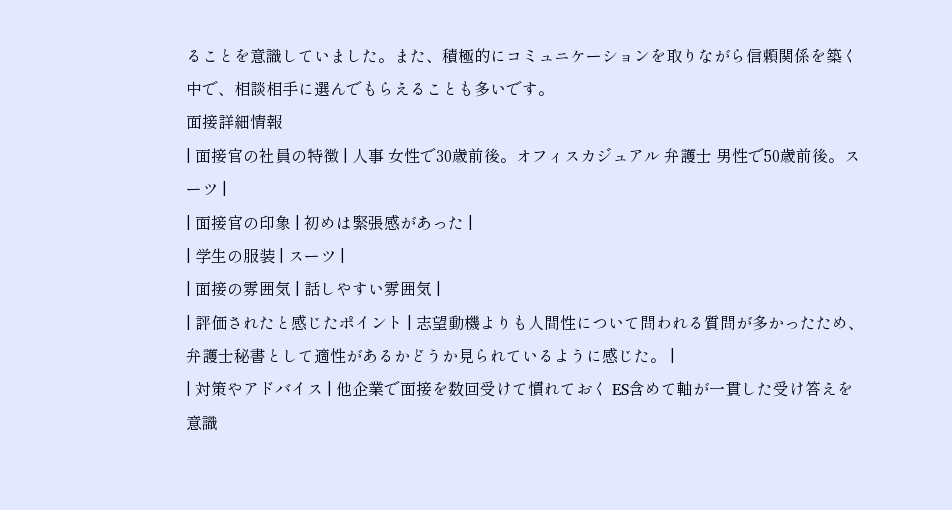ることを意識していました。また、積極的にコミュニケーションを取りながら信頼関係を築く中で、相談相手に選んでもらえることも多いです。
面接詳細情報
| 面接官の社員の特徴 | 人事 女性で30歳前後。オフィスカジュアル 弁護士 男性で50歳前後。スーツ |
| 面接官の印象 | 初めは緊張感があった |
| 学生の服装 | スーツ |
| 面接の雰囲気 | 話しやすい雰囲気 |
| 評価されたと感じたポイント | 志望動機よりも人間性について問われる質問が多かったため、弁護士秘書として適性があるかどうか見られているように感じた。 |
| 対策やアドバイス | 他企業で面接を数回受けて慣れておく ES含めて軸が一貫した受け答えを意識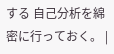する 自己分析を綿密に行っておく。 |